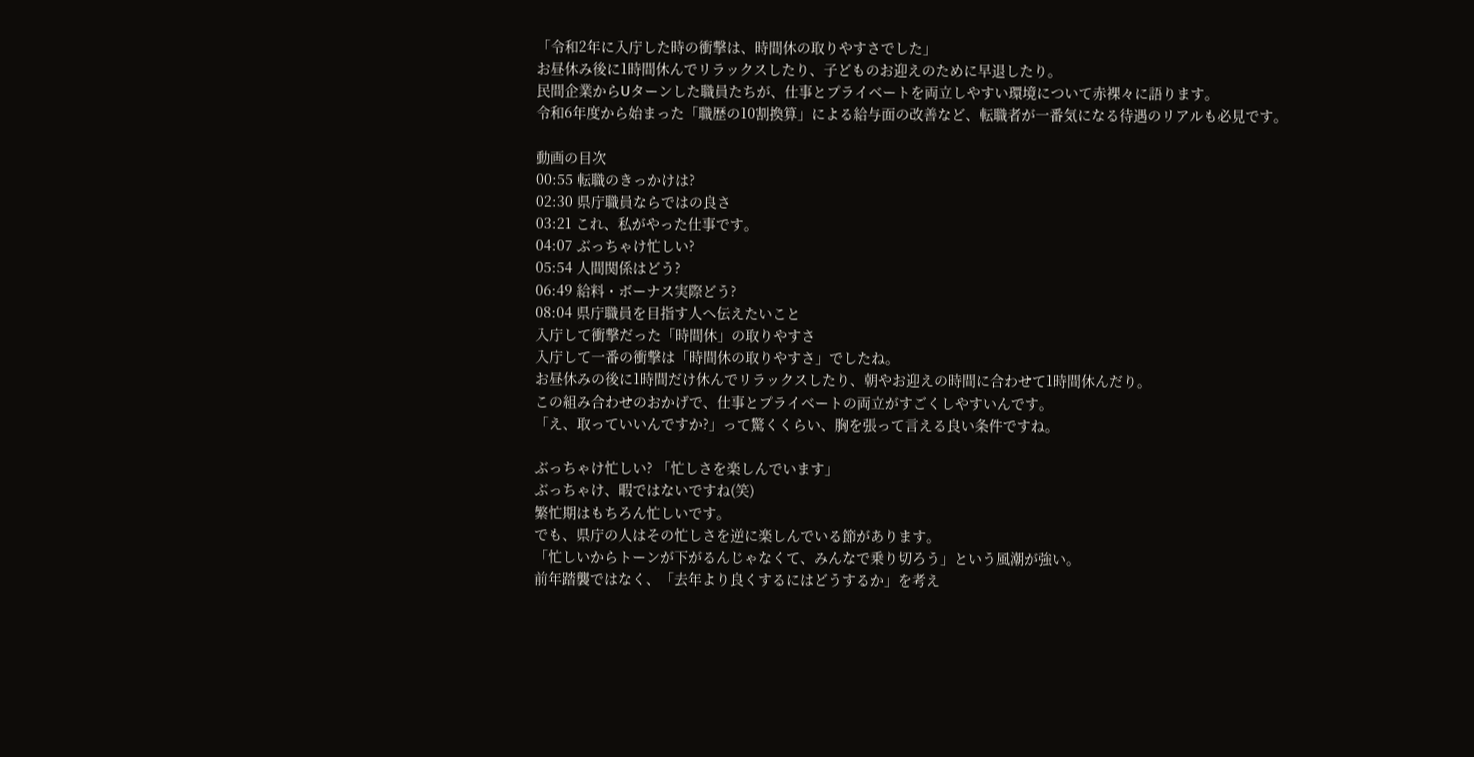「令和2年に入庁した時の衝撃は、時間休の取りやすさでした」
お昼休み後に1時間休んでリラックスしたり、子どものお迎えのために早退したり。
民間企業からUターンした職員たちが、仕事とプライベートを両立しやすい環境について赤裸々に語ります。
令和6年度から始まった「職歴の10割換算」による給与面の改善など、転職者が一番気になる待遇のリアルも必見です。

動画の目次
00:55 転職のきっかけは?
02:30 県庁職員ならではの良さ
03:21 これ、私がやった仕事です。
04:07 ぶっちゃけ忙しい?
05:54 人間関係はどう?
06:49 給料・ボーナス実際どう?
08:04 県庁職員を目指す人へ伝えたいこと
入庁して衝撃だった「時間休」の取りやすさ
入庁して一番の衝撃は「時間休の取りやすさ」でしたね。
お昼休みの後に1時間だけ休んでリラックスしたり、朝やお迎えの時間に合わせて1時間休んだり。
この組み合わせのおかげで、仕事とプライベートの両立がすごくしやすいんです。
「え、取っていいんですか?」って驚くくらい、胸を張って言える良い条件ですね。

ぶっちゃけ忙しい? 「忙しさを楽しんでいます」
ぶっちゃけ、暇ではないですね(笑)
繁忙期はもちろん忙しいです。
でも、県庁の人はその忙しさを逆に楽しんでいる節があります。
「忙しいからトーンが下がるんじゃなくて、みんなで乗り切ろう」という風潮が強い。
前年踏襲ではなく、「去年より良くするにはどうするか」を考え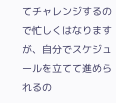てチャレンジするので忙しくはなりますが、自分でスケジュールを立てて進められるの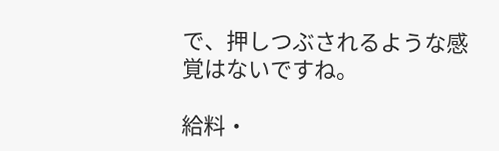で、押しつぶされるような感覚はないですね。

給料・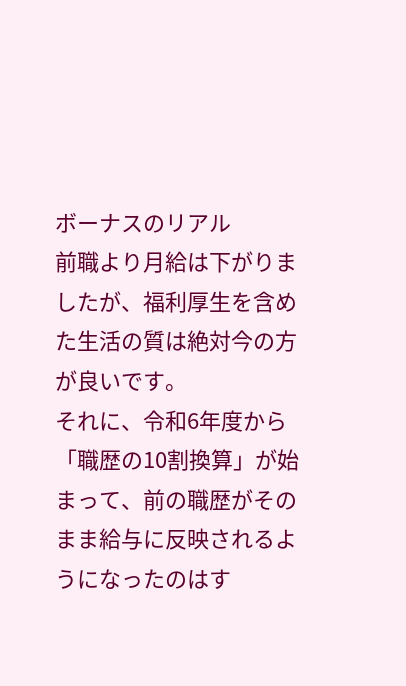ボーナスのリアル
前職より月給は下がりましたが、福利厚生を含めた生活の質は絶対今の方が良いです。
それに、令和6年度から「職歴の10割換算」が始まって、前の職歴がそのまま給与に反映されるようになったのはす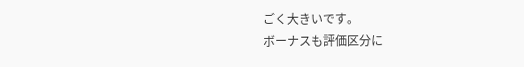ごく大きいです。
ボーナスも評価区分に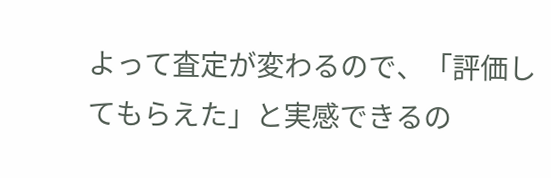よって査定が変わるので、「評価してもらえた」と実感できるの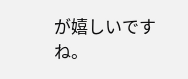が嬉しいですね。